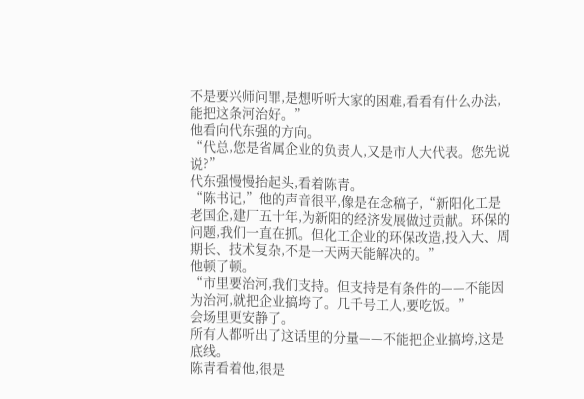不是要兴师问罪,是想听听大家的困难,看看有什么办法,能把这条河治好。”
他看向代东强的方向。
“代总,您是省属企业的负责人,又是市人大代表。您先说说?”
代东强慢慢抬起头,看着陈青。
“陈书记,”他的声音很平,像是在念稿子,“新阳化工是老国企,建厂五十年,为新阳的经济发展做过贡献。环保的问题,我们一直在抓。但化工企业的环保改造,投入大、周期长、技术复杂,不是一天两天能解决的。”
他顿了顿。
“市里要治河,我们支持。但支持是有条件的——不能因为治河,就把企业搞垮了。几千号工人,要吃饭。”
会场里更安静了。
所有人都听出了这话里的分量——不能把企业搞垮,这是底线。
陈青看着他,很是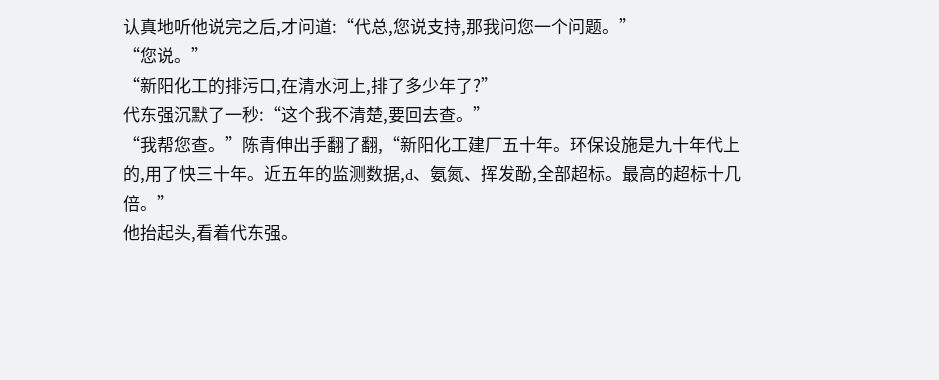认真地听他说完之后,才问道:“代总,您说支持,那我问您一个问题。”
“您说。”
“新阳化工的排污口,在清水河上,排了多少年了?”
代东强沉默了一秒:“这个我不清楚,要回去查。”
“我帮您查。”陈青伸出手翻了翻,“新阳化工建厂五十年。环保设施是九十年代上的,用了快三十年。近五年的监测数据,d、氨氮、挥发酚,全部超标。最高的超标十几倍。”
他抬起头,看着代东强。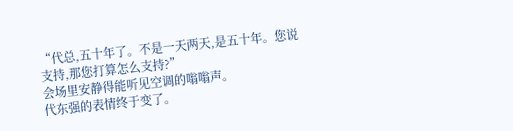“代总,五十年了。不是一天两天,是五十年。您说支持,那您打算怎么支持?”
会场里安静得能听见空调的嗡嗡声。
代东强的表情终于变了。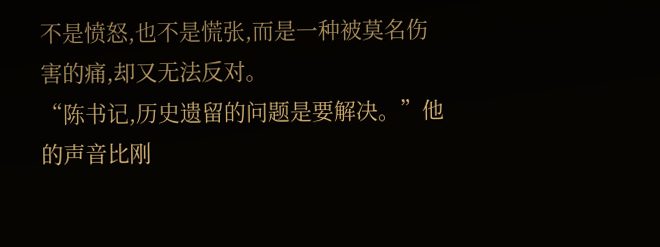不是愤怒,也不是慌张,而是一种被莫名伤害的痛,却又无法反对。
“陈书记,历史遗留的问题是要解决。”他的声音比刚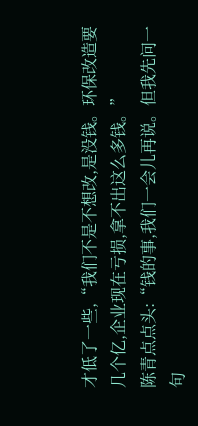才低了一些,“我们不是不想改,是没钱。环保改造要几个亿,企业现在亏损,拿不出这么多钱。”
陈青点点头:“钱的事,我们一会儿再说。但我先问一句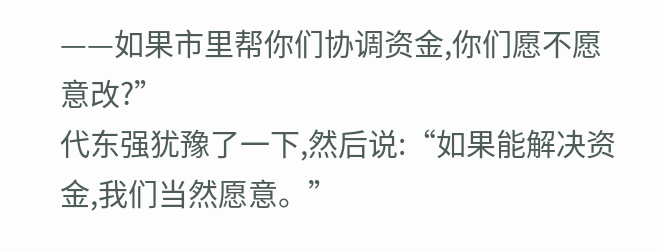——如果市里帮你们协调资金,你们愿不愿意改?”
代东强犹豫了一下,然后说:“如果能解决资金,我们当然愿意。”